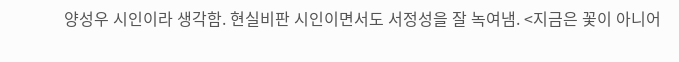양성우 시인이라 생각함. 현실비판 시인이면서도 서정성을 잘 녹여냄. <지금은 꽃이 아니어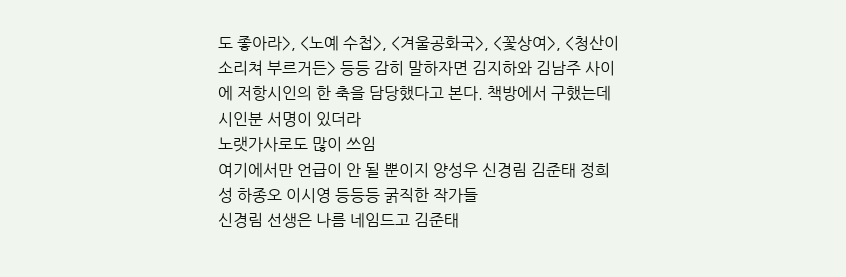도 좋아라>, <노예 수첩>, <겨울공화국>, <꽃상여>, <청산이 소리쳐 부르거든> 등등 감히 말하자면 김지하와 김남주 사이에 저항시인의 한 축을 담당했다고 본다. 책방에서 구했는데 시인분 서명이 있더라
노랫가사로도 많이 쓰임
여기에서만 언급이 안 될 뿐이지 양성우 신경림 김준태 정희성 하종오 이시영 등등등 굵직한 작가들
신경림 선생은 나름 네임드고 김준태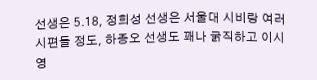선생은 5.18, 정희성 선생은 서울대 시비랑 여러 시편들 정도, 하종오 선생도 꽤나 굵직하고 이시영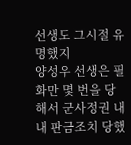선생도 그시절 유명했지
양성우 선생은 필화만 몇 번을 당해서 군사정권 내내 판금조치 당했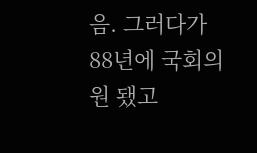음. 그러다가 88년에 국회의원 됐고